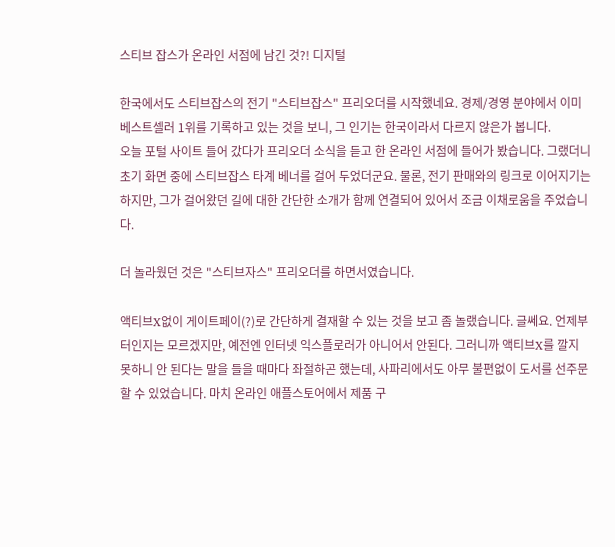스티브 잡스가 온라인 서점에 남긴 것?! 디지털

한국에서도 스티브잡스의 전기 "스티브잡스" 프리오더를 시작했네요. 경제/경영 분야에서 이미 베스트셀러 1위를 기록하고 있는 것을 보니, 그 인기는 한국이라서 다르지 않은가 봅니다.
오늘 포털 사이트 들어 갔다가 프리오더 소식을 듣고 한 온라인 서점에 들어가 봤습니다. 그랬더니 초기 화면 중에 스티브잡스 타계 베너를 걸어 두었더군요. 물론, 전기 판매와의 링크로 이어지기는 하지만, 그가 걸어왔던 길에 대한 간단한 소개가 함께 연결되어 있어서 조금 이채로움을 주었습니다.

더 놀라웠던 것은 "스티브자스" 프리오더를 하면서였습니다.

액티브X없이 게이트페이(?)로 간단하게 결재할 수 있는 것을 보고 좀 놀랬습니다. 글쎄요. 언제부터인지는 모르겠지만, 예전엔 인터넷 익스플로러가 아니어서 안된다. 그러니까 액티브X를 깔지 못하니 안 된다는 말을 들을 때마다 좌절하곤 했는데, 사파리에서도 아무 불편없이 도서를 선주문할 수 있었습니다. 마치 온라인 애플스토어에서 제품 구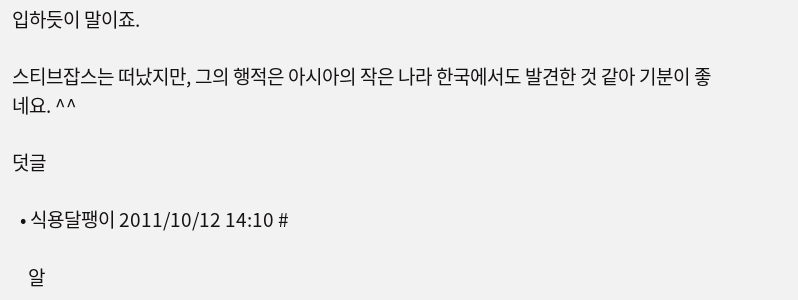입하듯이 말이죠.

스티브잡스는 떠났지만, 그의 행적은 아시아의 작은 나라 한국에서도 발견한 것 같아 기분이 좋네요. ^^

덧글

  • 식용달팽이 2011/10/12 14:10 #

    알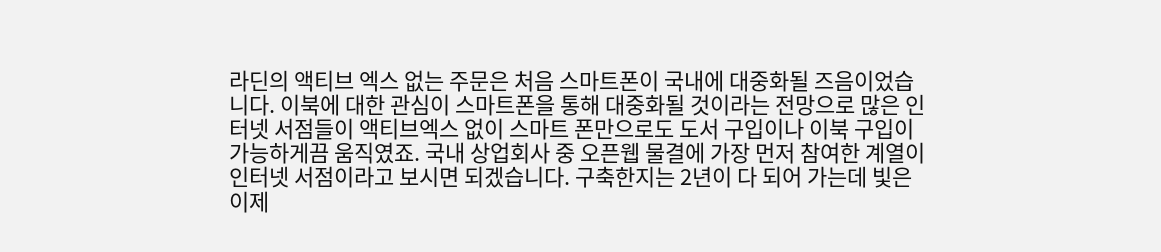라딘의 액티브 엑스 없는 주문은 처음 스마트폰이 국내에 대중화될 즈음이었습니다. 이북에 대한 관심이 스마트폰을 통해 대중화될 것이라는 전망으로 많은 인터넷 서점들이 액티브엑스 없이 스마트 폰만으로도 도서 구입이나 이북 구입이 가능하게끔 움직였죠. 국내 상업회사 중 오픈웹 물결에 가장 먼저 참여한 계열이 인터넷 서점이라고 보시면 되겠습니다. 구축한지는 2년이 다 되어 가는데 빛은 이제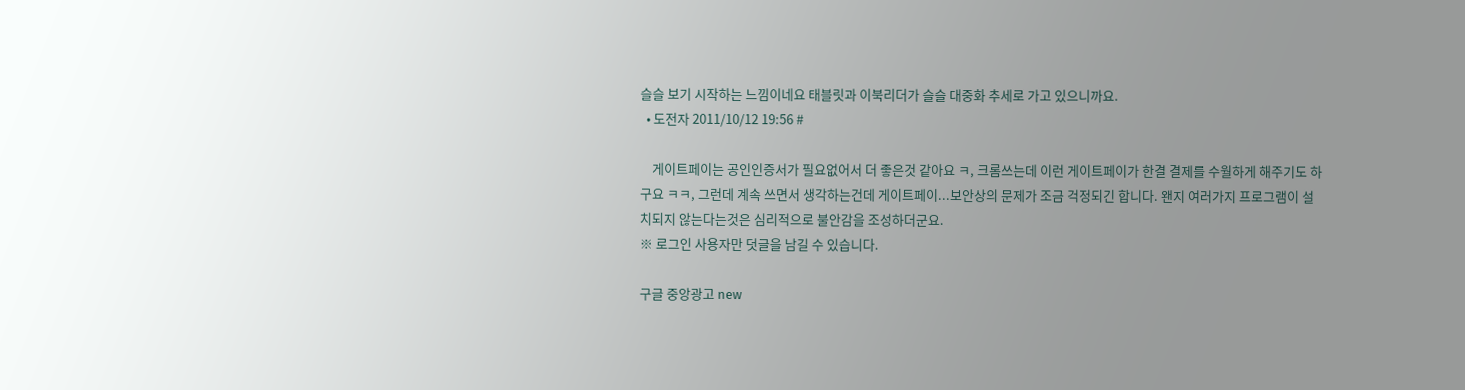슬슬 보기 시작하는 느낌이네요 태블릿과 이북리더가 슬슬 대중화 추세로 가고 있으니까요.
  • 도전자 2011/10/12 19:56 #

    게이트페이는 공인인증서가 필요없어서 더 좋은것 같아요 ㅋ, 크롬쓰는데 이런 게이트페이가 한결 결제를 수월하게 해주기도 하구요 ㅋㅋ, 그런데 계속 쓰면서 생각하는건데 게이트페이...보안상의 문제가 조금 걱정되긴 합니다. 왠지 여러가지 프로그램이 설치되지 않는다는것은 심리적으로 불안감을 조성하더군요.
※ 로그인 사용자만 덧글을 남길 수 있습니다.

구글 중앙광고 new